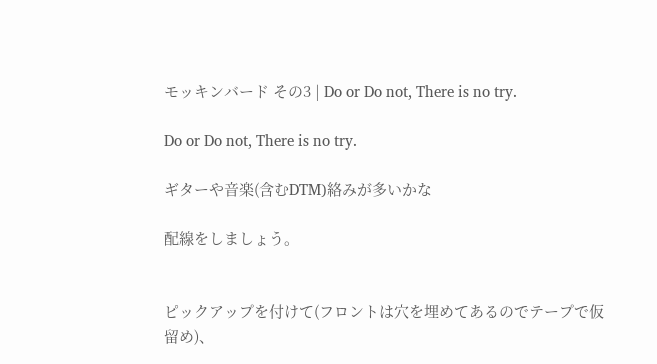モッキンバード その3 | Do or Do not, There is no try.

Do or Do not, There is no try.

ギターや音楽(含むDTM)絡みが多いかな

配線をしましょう。


ピックアップを付けて(フロントは穴を埋めてあるのでテープで仮留め)、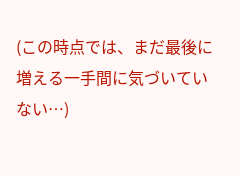(この時点では、まだ最後に増える一手間に気づいていない…)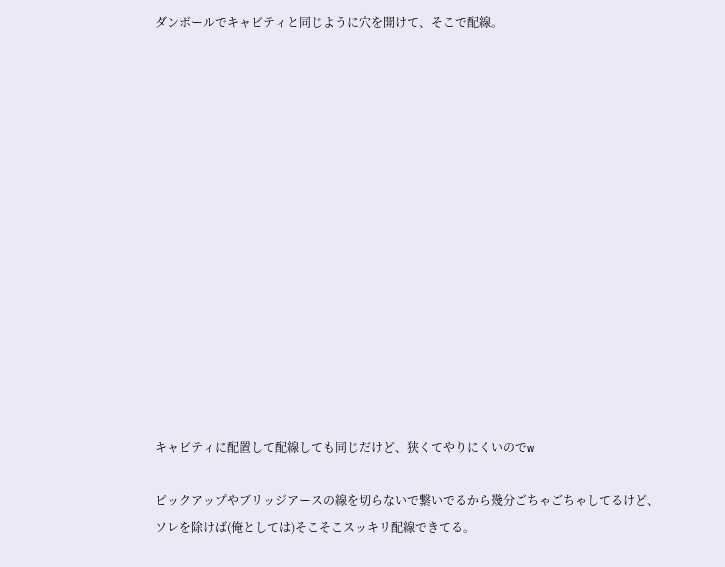ダンボールでキャビティと同じように穴を開けて、そこで配線。















キャビティに配置して配線しても同じだけど、狭くてやりにくいのでw

ピックアップやブリッジアースの線を切らないで繋いでるから幾分ごちゃごちゃしてるけど、
ソレを除けば(俺としては)そこそこスッキリ配線できてる。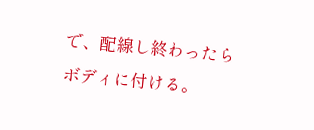で、配線し終わったらボディに付ける。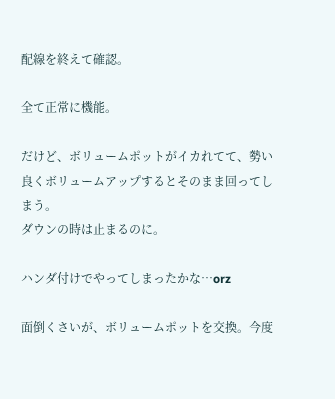配線を終えて確認。

全て正常に機能。

だけど、ボリュームポットがイカれてて、勢い良くボリュームアップするとそのまま回ってしまう。
ダウンの時は止まるのに。

ハンダ付けでやってしまったかな…orz

面倒くさいが、ボリュームポットを交換。今度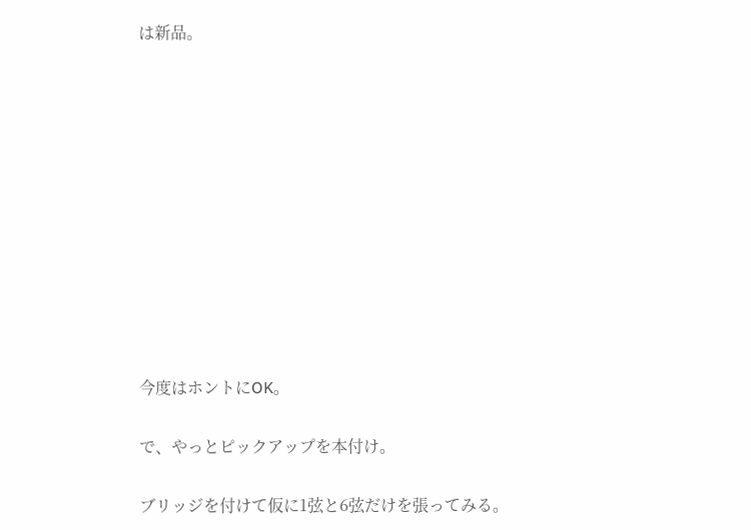は新品。











今度はホントにOK。

で、やっとピックアップを本付け。

ブリッジを付けて仮に1弦と6弦だけを張ってみる。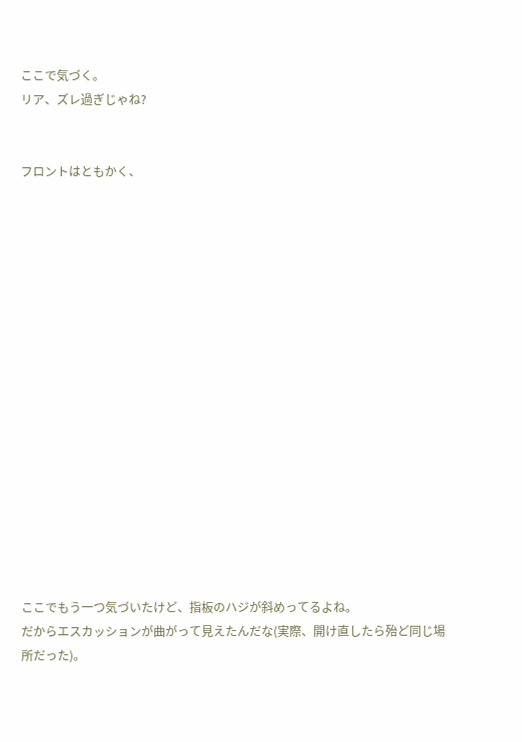ここで気づく。
リア、ズレ過ぎじゃね?


フロントはともかく、

















ここでもう一つ気づいたけど、指板のハジが斜めってるよね。
だからエスカッションが曲がって見えたんだな(実際、開け直したら殆ど同じ場所だった)。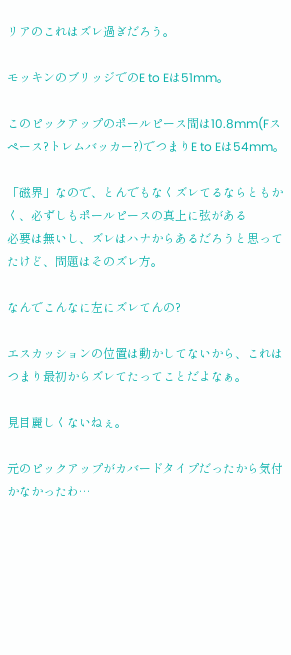リアのこれはズレ過ぎだろう。

モッキンのブリッジでのE to Eは51mm。

このピックアップのポールピース間は10.8mm(Fスペース?トレムバッカー?)でつまりE to Eは54mm。

「磁界」なので、とんでもなくズレてるならともかく、必ずしもポールピースの真上に弦がある
必要は無いし、ズレはハナからあるだろうと思ってたけど、問題はそのズレ方。

なんでこんなに左にズレてんの?

エスカッションの位置は動かしてないから、これはつまり最初からズレてたってことだよなぁ。

見目麗しくないねぇ。

元のピックアップがカバードタイプだったから気付かなかったわ…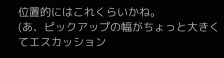位置的にはこれくらいかね。
(あ、ピックアップの幅がちょっと大きくてエスカッション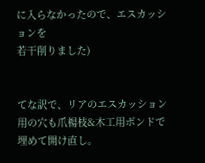に入らなかったので、エスカッションを
若干削りました)


てな訳で、リアのエスカッション用の穴も爪楊枝&木工用ボンドで埋めて開け直し。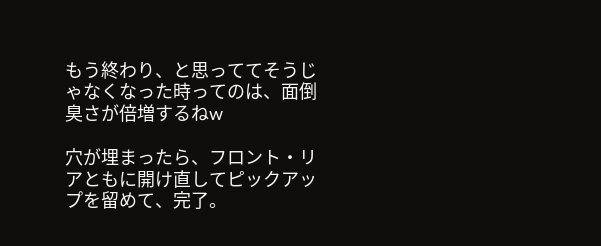もう終わり、と思っててそうじゃなくなった時ってのは、面倒臭さが倍増するねw

穴が埋まったら、フロント・リアともに開け直してピックアップを留めて、完了。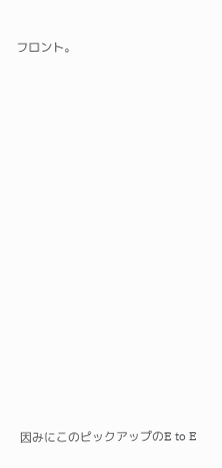フロント。




















因みにこのピックアップのE to E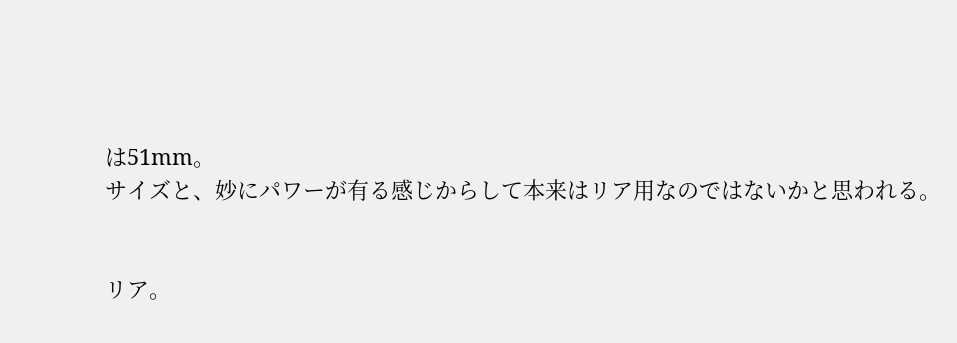は51mm。
サイズと、妙にパワーが有る感じからして本来はリア用なのではないかと思われる。


リア。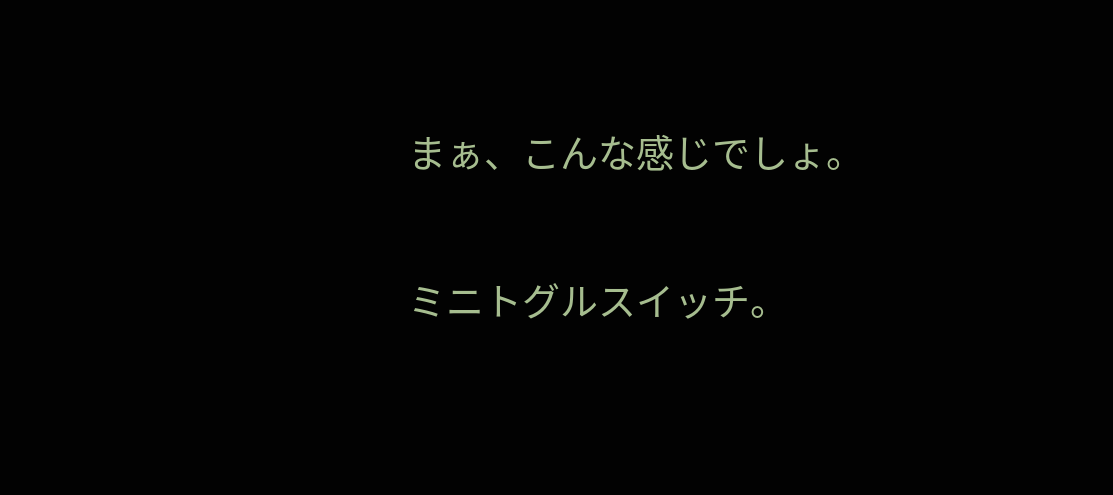まぁ、こんな感じでしょ。


ミニトグルスイッチ。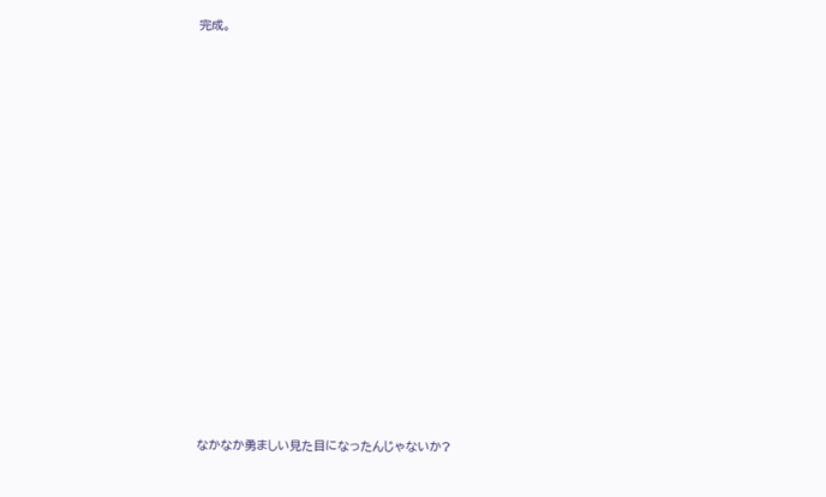完成。
























なかなか勇ましい見た目になったんじゃないか?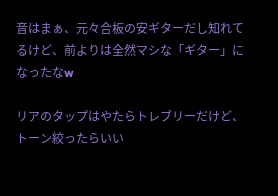音はまぁ、元々合板の安ギターだし知れてるけど、前よりは全然マシな「ギター」になったなw

リアのタップはやたらトレブリーだけど、トーン絞ったらいい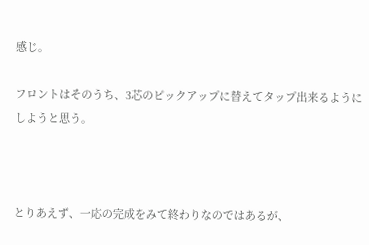感じ。

フロントはそのうち、3芯のピックアップに替えてタップ出来るようにしようと思う。



とりあえず、一応の完成をみて終わりなのではあるが、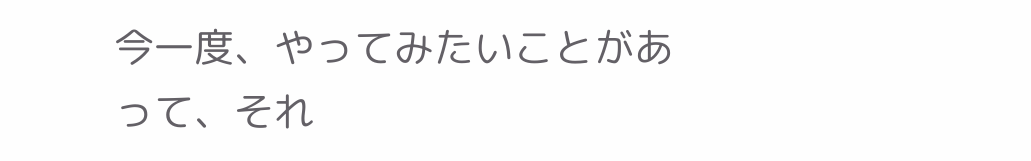今一度、やってみたいことがあって、それ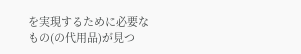を実現するために必要なもの(の代用品)が見つ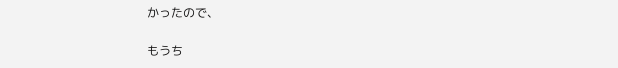かったので、

もうち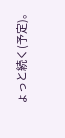ょっと続く(予定)。